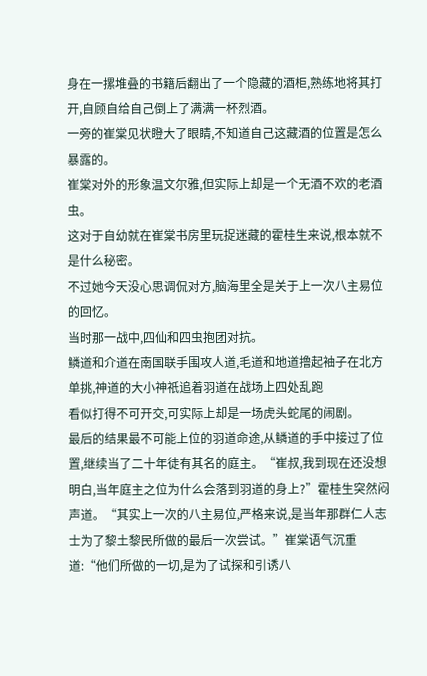身在一摞堆叠的书籍后翻出了一个隐藏的酒柜,熟练地将其打开,自顾自给自己倒上了满满一杯烈酒。
一旁的崔棠见状瞪大了眼睛,不知道自己这藏酒的位置是怎么暴露的。
崔棠对外的形象温文尔雅,但实际上却是一个无酒不欢的老酒虫。
这对于自幼就在崔棠书房里玩捉迷藏的霍桂生来说,根本就不是什么秘密。
不过她今天没心思调侃对方,脑海里全是关于上一次八主易位的回忆。
当时那一战中,四仙和四虫抱团对抗。
鳞道和介道在南国联手围攻人道,毛道和地道撸起袖子在北方单挑,神道的大小神祇追着羽道在战场上四处乱跑
看似打得不可开交,可实际上却是一场虎头蛇尾的闹剧。
最后的结果最不可能上位的羽道命途,从鳞道的手中接过了位置,继续当了二十年徒有其名的庭主。“崔叔,我到现在还没想明白,当年庭主之位为什么会落到羽道的身上?”霍桂生突然闷声道。“其实上一次的八主易位,严格来说,是当年那群仁人志士为了黎土黎民所做的最后一次尝试。”崔棠语气沉重道:“他们所做的一切,是为了试探和引诱八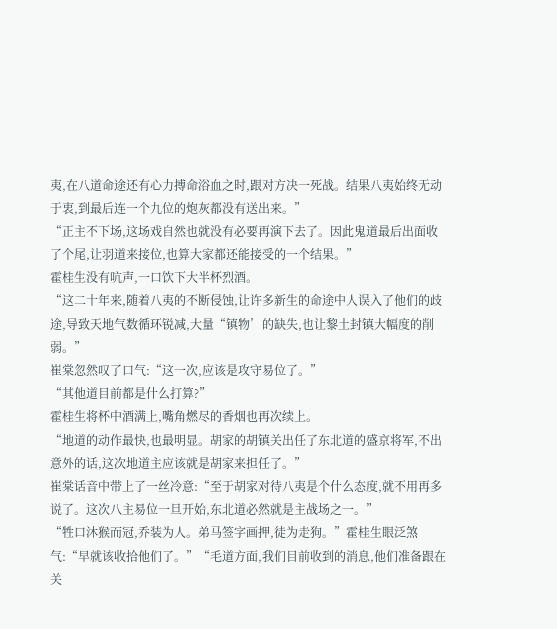夷,在八道命途还有心力搏命浴血之时,跟对方决一死战。结果八夷始终无动于衷,到最后连一个九位的炮灰都没有送出来。”
“正主不下场,这场戏自然也就没有必要再演下去了。因此鬼道最后出面收了个尾,让羽道来接位,也算大家都还能接受的一个结果。”
霍桂生没有吭声,一口饮下大半杯烈酒。
“这二十年来,随着八夷的不断侵蚀,让许多新生的命途中人误入了他们的歧途,导致天地气数循环锐减,大量“镇物’的缺失,也让黎土封镇大幅度的削弱。”
崔棠忽然叹了口气:“这一次,应该是攻守易位了。”
“其他道目前都是什么打算?”
霍桂生将杯中酒满上,嘴角燃尽的香烟也再次续上。
“地道的动作最快,也最明显。胡家的胡镇关出任了东北道的盛京将军,不出意外的话,这次地道主应该就是胡家来担任了。”
崔棠话音中带上了一丝冷意:“至于胡家对待八夷是个什么态度,就不用再多说了。这次八主易位一旦开始,东北道必然就是主战场之一。”
“牲口沐猴而冠,乔装为人。弟马签字画押,徒为走狗。”霍桂生眼泛煞气:“早就该收拾他们了。”“毛道方面,我们目前收到的消息,他们准备跟在关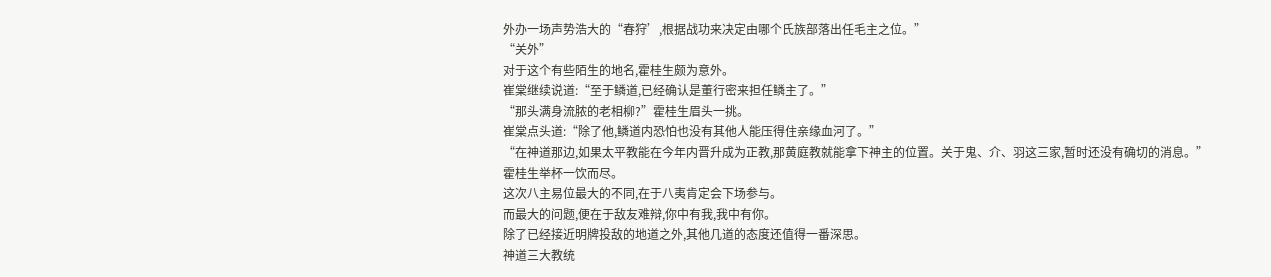外办一场声势浩大的“春狩’,根据战功来决定由哪个氏族部落出任毛主之位。”
“关外”
对于这个有些陌生的地名,霍桂生颇为意外。
崔棠继续说道:“至于鳞道,已经确认是董行密来担任鳞主了。”
“那头满身流脓的老相柳?”霍桂生眉头一挑。
崔棠点头道:“除了他,鳞道内恐怕也没有其他人能压得住亲缘血河了。”
“在神道那边,如果太平教能在今年内晋升成为正教,那黄庭教就能拿下神主的位置。关于鬼、介、羽这三家,暂时还没有确切的消息。”
霍桂生举杯一饮而尽。
这次八主易位最大的不同,在于八夷肯定会下场参与。
而最大的问题,便在于敌友难辩,你中有我,我中有你。
除了已经接近明牌投敌的地道之外,其他几道的态度还值得一番深思。
神道三大教统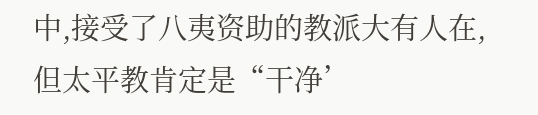中,接受了八夷资助的教派大有人在,但太平教肯定是“干净’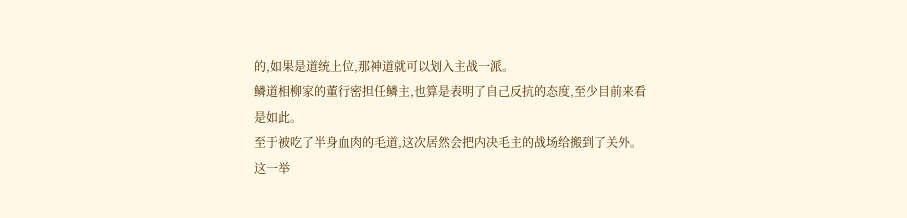的,如果是道统上位,那神道就可以划入主战一派。
鳞道相柳家的董行密担任鳞主,也算是表明了自己反抗的态度,至少目前来看是如此。
至于被吃了半身血肉的毛道,这次居然会把内决毛主的战场给搬到了关外。
这一举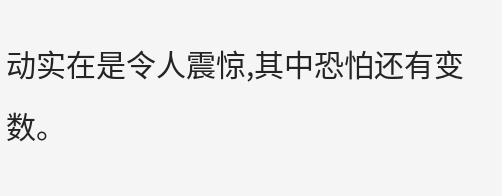动实在是令人震惊,其中恐怕还有变数。